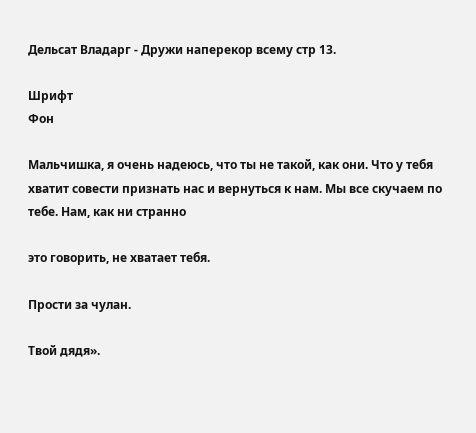Дельсат Владарг - Дружи наперекор всему стр 13.

Шрифт
Фон

Мальчишка, я очень надеюсь, что ты не такой, как они. Что у тебя хватит совести признать нас и вернуться к нам. Мы все скучаем по тебе. Нам, как ни странно

это говорить, не хватает тебя.

Прости за чулан.

Твой дядя».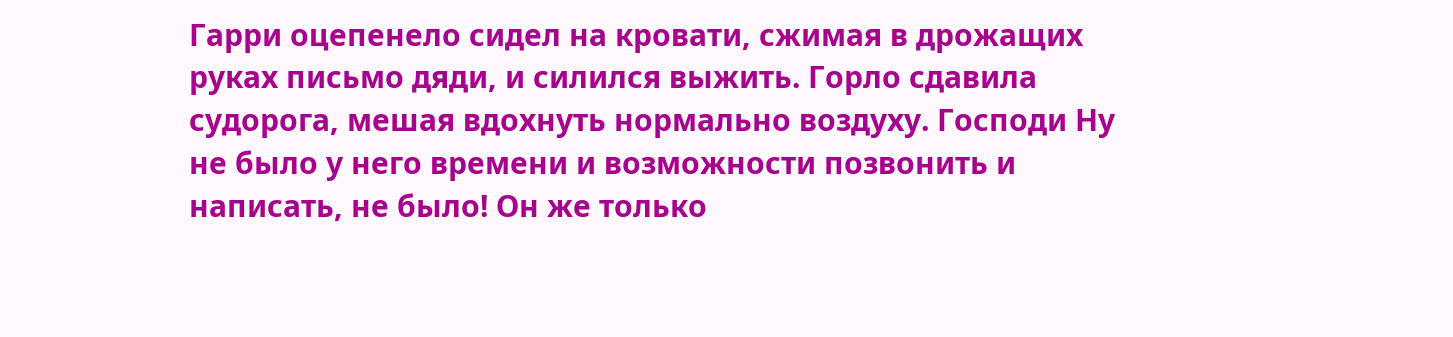Гарри оцепенело сидел на кровати, сжимая в дрожащих руках письмо дяди, и силился выжить. Горло сдавила судорога, мешая вдохнуть нормально воздуху. Господи Ну не было у него времени и возможности позвонить и написать, не было! Он же только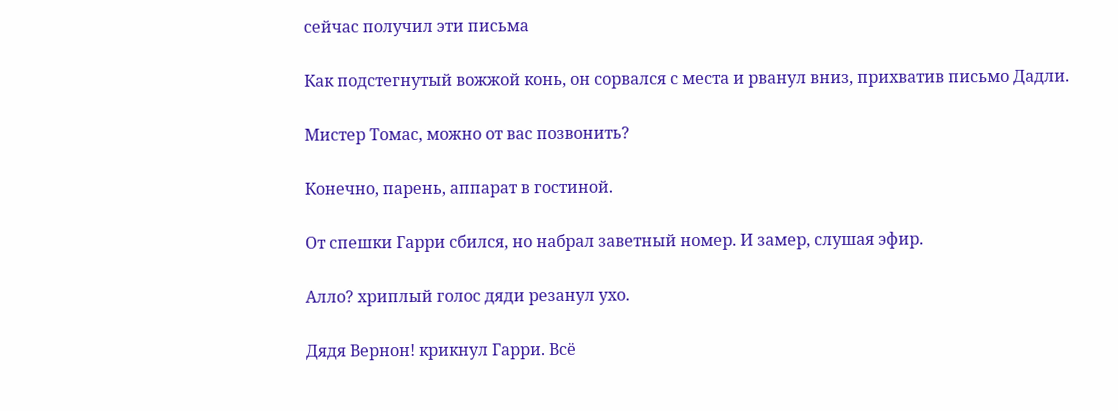сейчас получил эти письма

Как подстегнутый вожжой конь, он сорвался с места и рванул вниз, прихватив письмо Дадли.

Мистер Томас, можно от вас позвонить?

Конечно, парень, аппарат в гостиной.

От спешки Гарри сбился, но набрал заветный номер. И замер, слушая эфир.

Алло? хриплый голос дяди резанул ухо.

Дядя Вернон! крикнул Гарри. Всё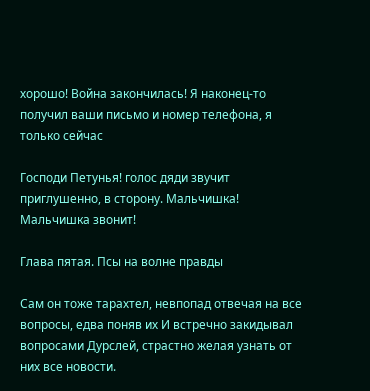хорошо! Война закончилась! Я наконец-то получил ваши письмо и номер телефона, я только сейчас

Господи Петунья! голос дяди звучит приглушенно, в сторону. Мальчишка! Мальчишка звонит!

Глава пятая. Псы на волне правды

Сам он тоже тарахтел, невпопад отвечая на все вопросы, едва поняв их И встречно закидывал вопросами Дурслей, страстно желая узнать от них все новости.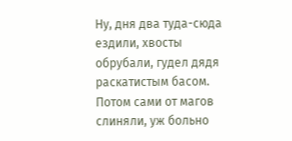Ну, дня два туда-сюда ездили, хвосты обрубали, гудел дядя раскатистым басом. Потом сами от магов слиняли, уж больно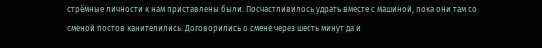стрёмные личности к нам приставлены были. Посчастливилось удрать вместе с машиной, пока они там со сменой постов канителились. Договорились о смене через шесть минут да и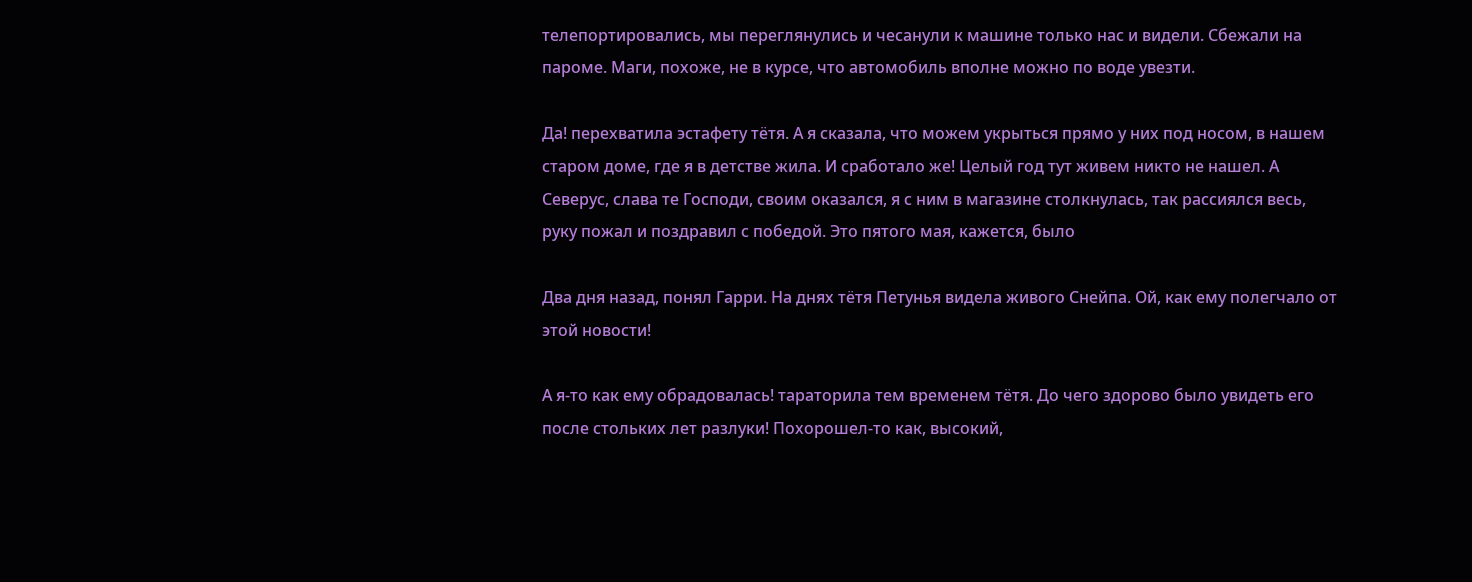телепортировались, мы переглянулись и чесанули к машине только нас и видели. Сбежали на пароме. Маги, похоже, не в курсе, что автомобиль вполне можно по воде увезти.

Да! перехватила эстафету тётя. А я сказала, что можем укрыться прямо у них под носом, в нашем старом доме, где я в детстве жила. И сработало же! Целый год тут живем никто не нашел. А Северус, слава те Господи, своим оказался, я с ним в магазине столкнулась, так рассиялся весь, руку пожал и поздравил с победой. Это пятого мая, кажется, было

Два дня назад, понял Гарри. На днях тётя Петунья видела живого Снейпа. Ой, как ему полегчало от этой новости!

А я-то как ему обрадовалась! тараторила тем временем тётя. До чего здорово было увидеть его после стольких лет разлуки! Похорошел-то как, высокий,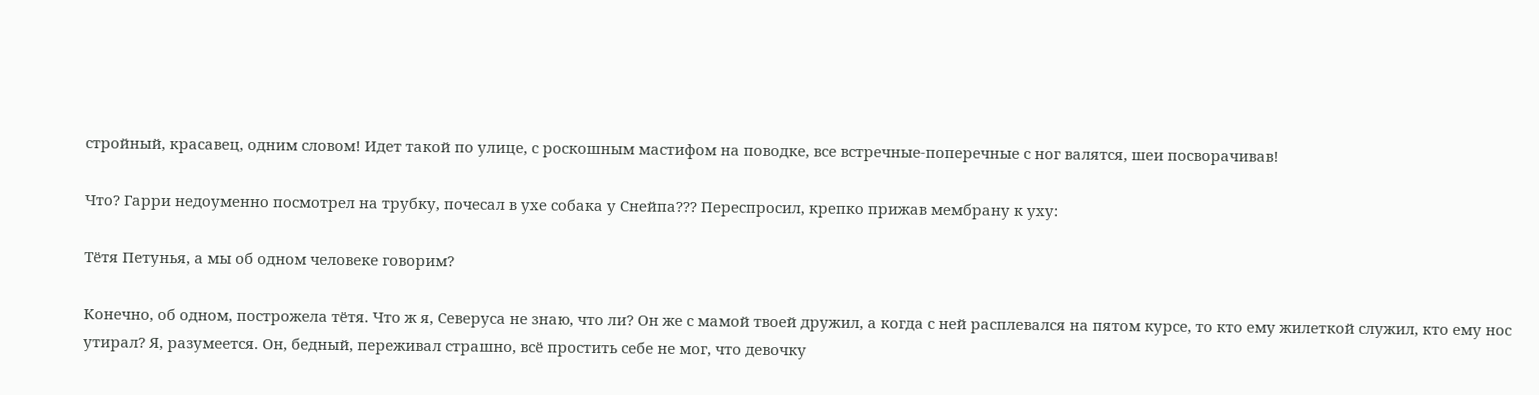стройный, красавец, одним словом! Идет такой по улице, с роскошным мастифом на поводке, все встречные-поперечные с ног валятся, шеи посворачивав!

Что? Гарри недоуменно посмотрел на трубку, почесал в ухе собака у Снейпа??? Переспросил, крепко прижав мембрану к уху:

Тётя Петунья, а мы об одном человеке говорим?

Конечно, об одном, построжела тётя. Что ж я, Северуса не знаю, что ли? Он же с мамой твоей дружил, а когда с ней расплевался на пятом курсе, то кто ему жилеткой служил, кто ему нос утирал? Я, разумеется. Он, бедный, переживал страшно, всё простить себе не мог, что девочку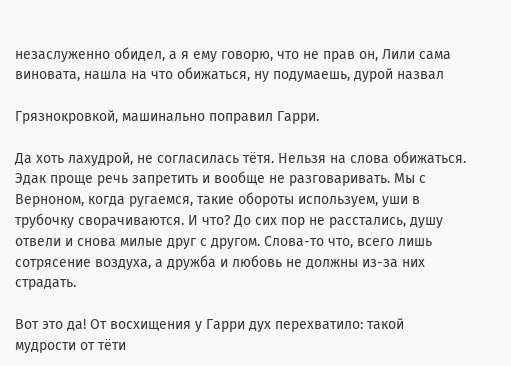незаслуженно обидел, а я ему говорю, что не прав он, Лили сама виновата, нашла на что обижаться, ну подумаешь, дурой назвал

Грязнокровкой, машинально поправил Гарри.

Да хоть лахудрой, не согласилась тётя. Нельзя на слова обижаться. Эдак проще речь запретить и вообще не разговаривать. Мы с Верноном, когда ругаемся, такие обороты используем, уши в трубочку сворачиваются. И что? До сих пор не расстались, душу отвели и снова милые друг с другом. Слова-то что, всего лишь сотрясение воздуха, а дружба и любовь не должны из-за них страдать.

Вот это да! От восхищения у Гарри дух перехватило: такой мудрости от тёти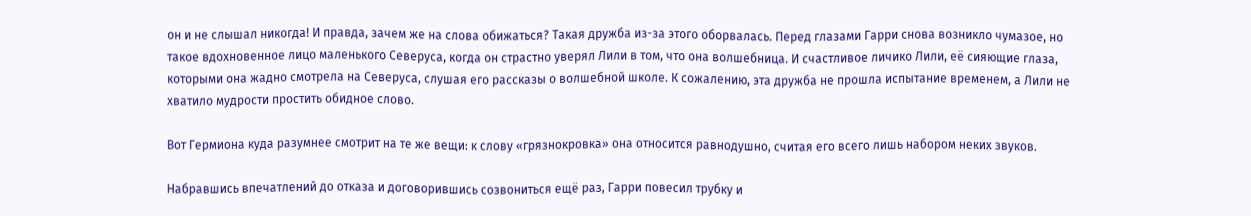он и не слышал никогда! И правда, зачем же на слова обижаться? Такая дружба из-за этого оборвалась. Перед глазами Гарри снова возникло чумазое, но такое вдохновенное лицо маленького Северуса, когда он страстно уверял Лили в том, что она волшебница. И счастливое личико Лили, её сияющие глаза, которыми она жадно смотрела на Северуса, слушая его рассказы о волшебной школе. К сожалению, эта дружба не прошла испытание временем, а Лили не хватило мудрости простить обидное слово.

Вот Гермиона куда разумнее смотрит на те же вещи: к слову «грязнокровка» она относится равнодушно, считая его всего лишь набором неких звуков.

Набравшись впечатлений до отказа и договорившись созвониться ещё раз, Гарри повесил трубку и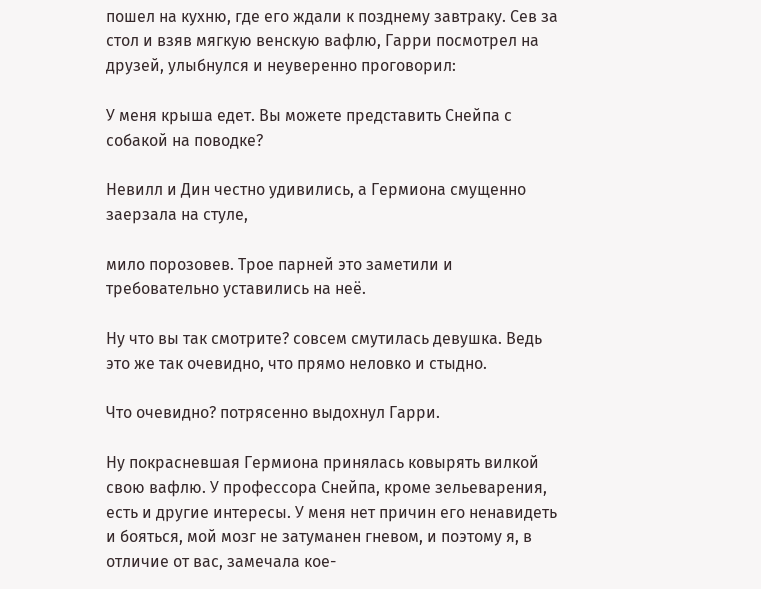пошел на кухню, где его ждали к позднему завтраку. Сев за стол и взяв мягкую венскую вафлю, Гарри посмотрел на друзей, улыбнулся и неуверенно проговорил:

У меня крыша едет. Вы можете представить Снейпа с собакой на поводке?

Невилл и Дин честно удивились, а Гермиона смущенно заерзала на стуле,

мило порозовев. Трое парней это заметили и требовательно уставились на неё.

Ну что вы так смотрите? совсем смутилась девушка. Ведь это же так очевидно, что прямо неловко и стыдно.

Что очевидно? потрясенно выдохнул Гарри.

Ну покрасневшая Гермиона принялась ковырять вилкой свою вафлю. У профессора Снейпа, кроме зельеварения, есть и другие интересы. У меня нет причин его ненавидеть и бояться, мой мозг не затуманен гневом, и поэтому я, в отличие от вас, замечала кое-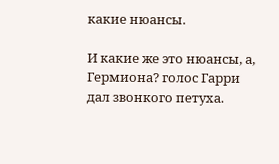какие нюансы.

И какие же это нюансы, а, Гермиона? голос Гарри дал звонкого петуха.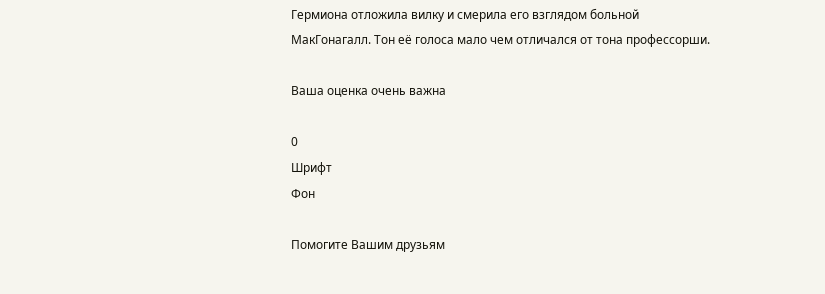Гермиона отложила вилку и смерила его взглядом больной МакГонагалл. Тон её голоса мало чем отличался от тона профессорши.

Ваша оценка очень важна

0
Шрифт
Фон

Помогите Вашим друзьям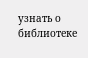узнать о библиотеке